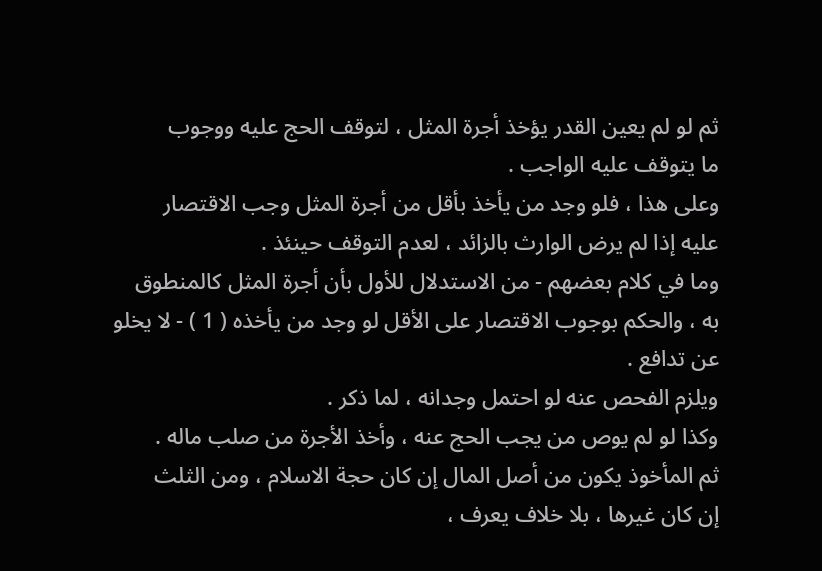ثم لو لم يعين القدر يؤخذ أجرة المثل ، لتوقف الحج عليه ووجوب
ما يتوقف عليه الواجب .
وعلى هذا ، فلو وجد من يأخذ بأقل من أجرة المثل وجب الاقتصار
عليه إذا لم يرض الوارث بالزائد ، لعدم التوقف حينئذ .
وما في كلام بعضهم - من الاستدلال للأول بأن أجرة المثل كالمنطوق
به ، والحكم بوجوب الاقتصار على الأقل لو وجد من يأخذه ( 1 ) - لا يخلو
عن تدافع .
ويلزم الفحص عنه لو احتمل وجدانه ، لما ذكر .
وكذا لو لم يوص من يجب الحج عنه ، وأخذ الأجرة من صلب ماله .
ثم المأخوذ يكون من أصل المال إن كان حجة الاسلام ، ومن الثلث
إن كان غيرها ، بلا خلاف يعرف ،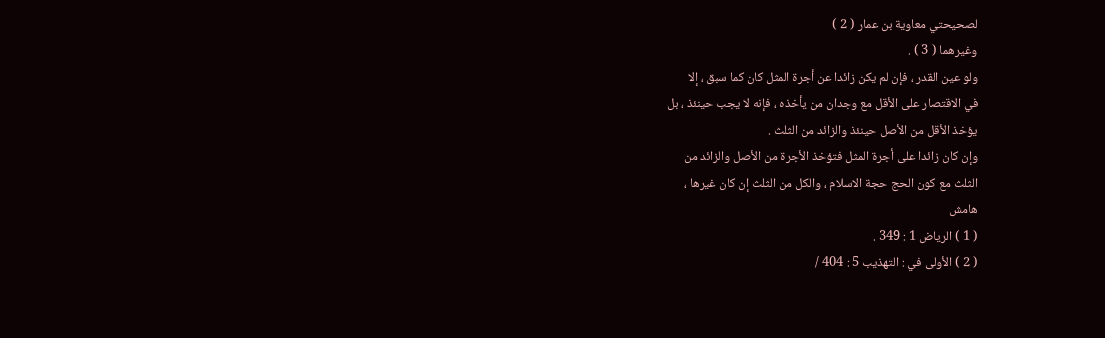لصحيحتي معاوية بن عمار ( 2 )
وغيرهما ( 3 ) .
ولو عين القدر ، فإن لم يكن زائدا عن أجرة المثل كان كما سبق ، إلا
في الاقتصار على الأقل مع وجدان من يأخذه ، فإنه لا يجب حينئذ ، بل
يؤخذ الأقل من الأصل حينئذ والزائد من الثلث .
وإن كان زائدا على أجرة المثل فتؤخذ الأجرة من الأصل والزائد من
الثلث مع كون الحج حجة الاسلام ، والكل من الثلث إن كان غيرها ،
هامش
( 1 ) الرياض 1 : 349 .
( 2 ) الأولى في : التهذيب 5 : 404 /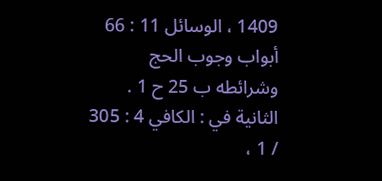1409 ، الوسائل 11 : 66 أبواب وجوب الحج
وشرائطه ب 25 ح 1 .
الثانية في : الكافي 4 : 305 / 1 ،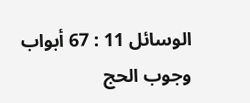الوسائل 11 : 67 أبواب وجوب الحج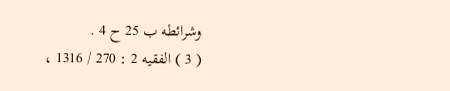وشرائطه ب 25 ح 4 .
( 3 ) الفقيه 2 : 270 / 1316 ،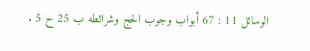الوسائل 11 : 67 أبواب وجوب الحج وشرائطه ب 25 ح 5 .